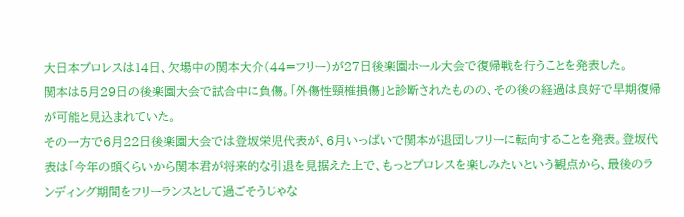大日本プロレスは14日、欠場中の関本大介(44=フリー)が27日後楽園ホール大会で復帰戦を行うことを発表した。
関本は5月29日の後楽園大会で試合中に負傷。「外傷性頸椎損傷」と診断されたものの、その後の経過は良好で早期復帰が可能と見込まれていた。
その一方で6月22日後楽園大会では登坂栄児代表が、6月いっぱいで関本が退団しフリーに転向することを発表。登坂代表は「今年の頭くらいから関本君が将来的な引退を見据えた上で、もっとプロレスを楽しみたいという観点から、最後のランディング期間をフリーランスとして過ごそうじゃな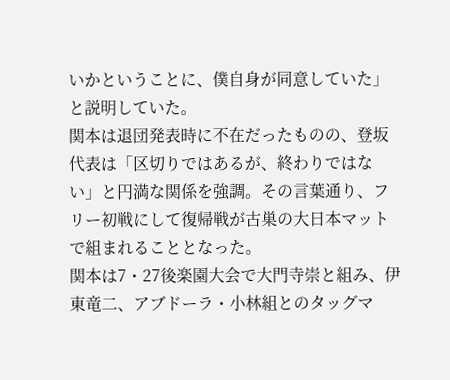いかということに、僕自身が同意していた」と説明していた。
関本は退団発表時に不在だったものの、登坂代表は「区切りではあるが、終わりではない」と円満な関係を強調。その言葉通り、フリー初戦にして復帰戦が古巣の大日本マットで組まれることとなった。
関本は7・27後楽園大会で大門寺崇と組み、伊東竜二、アブドーラ・小林組とのタッグマ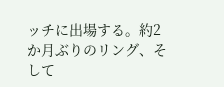ッチに出場する。約2か月ぶりのリング、そして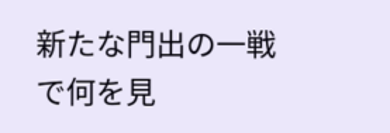新たな門出の一戦で何を見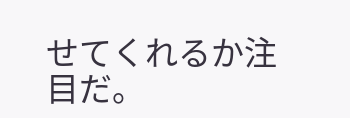せてくれるか注目だ。